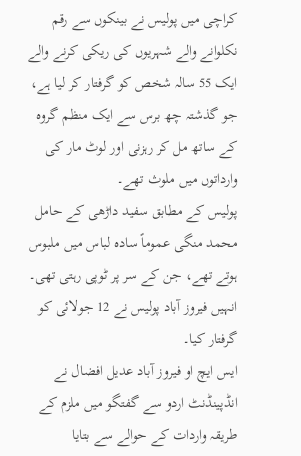کراچی میں پولیس نے بینکوں سے رقم نکلوانے والے شہریوں کی ریکی کرنے والے ایک 55 سالہ شخص کو گرفتار کر لیا ہے، جو گذشتہ چھ برس سے ایک منظم گروہ کے ساتھ مل کر رہزنی اور لوٹ مار کی وارداتوں میں ملوث تھے۔
پولیس کے مطابق سفید داڑھی کے حامل محمد منگی عموماً سادہ لباس میں ملبوس ہوتے تھے، جن کے سر پر ٹوپی رہتی تھی۔ انہیں فیروز آباد پولیس نے 12 جولائی کو گرفتار کیا۔
ایس ایچ او فیروز آباد عدیل افضال نے انڈپینڈنٹ اردو سے گفتگو میں ملزم کے طریقہ واردات کے حوالے سے بتایا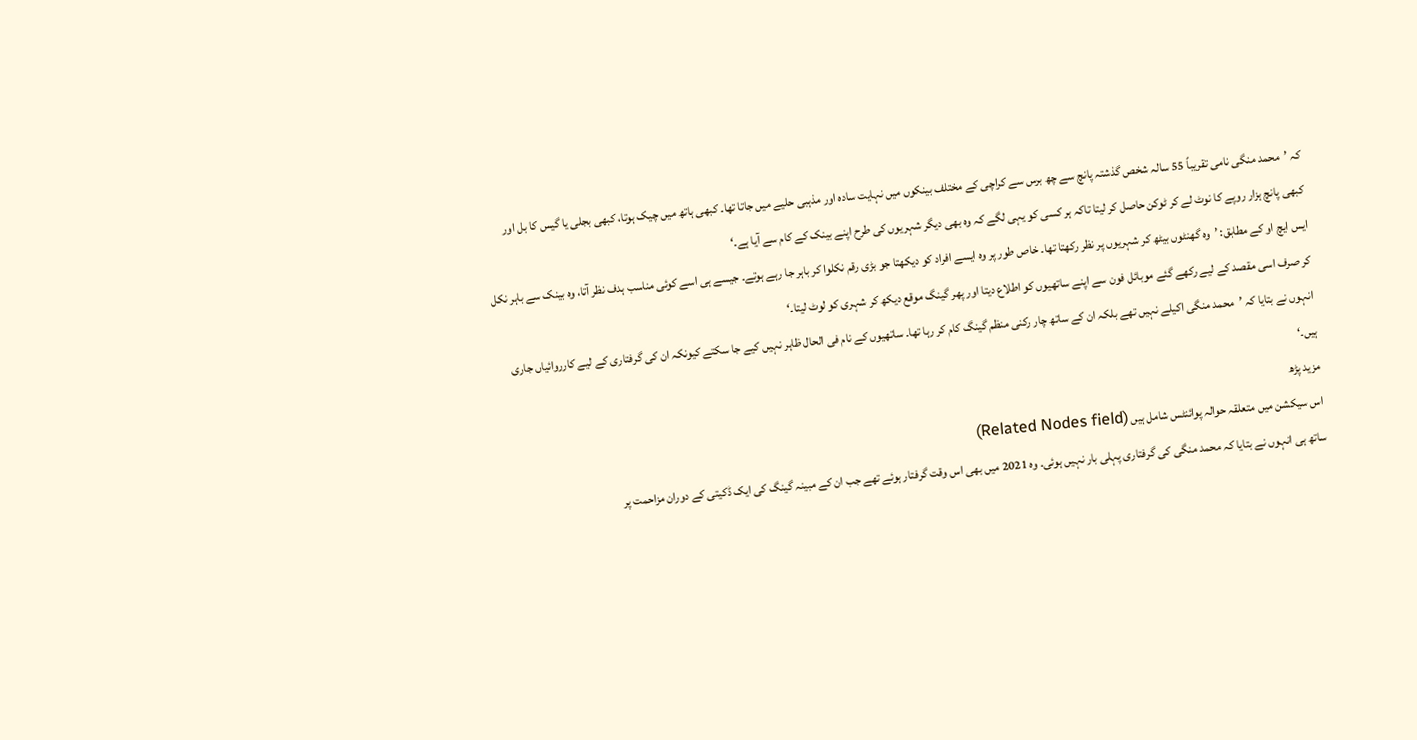کہ ’محمد منگی نامی تقریباً 55 سالہ شخص گذشتہ پانچ سے چھ برس سے کراچی کے مختلف بینکوں میں نہایت سادہ اور مذہبی حلیے میں جاتا تھا۔ کبھی ہاتھ میں چیک ہوتا، کبھی بجلی یا گیس کا بل اور کبھی پانچ ہزار روپے کا نوٹ لے کر ٹوکن حاصل کر لیتا تاکہ ہر کسی کو یہی لگے کہ وہ بھی دیگر شہریوں کی طرح اپنے بینک کے کام سے آیا ہے۔‘
ایس ایچ او کے مطابق: ’وہ گھنٹوں بیٹھ کر شہریوں پر نظر رکھتا تھا۔ خاص طور پر وہ ایسے افراد کو دیکھتا جو بڑی رقم نکلوا کر باہر جا رہے ہوتے۔ جیسے ہی اسے کوئی مناسب ہدف نظر آتا، وہ بینک سے باہر نکل کر صرف اسی مقصد کے لیے رکھے گئے موبائل فون سے اپنے ساتھیوں کو اطلاع دیتا اور پھر گینگ موقع دیکھ کر شہری کو لوٹ لیتا۔‘
انہوں نے بتایا کہ ’محمد منگی اکیلے نہیں تھے بلکہ ان کے ساتھ چار رکنی منظم گینگ کام کر رہا تھا۔ ساتھیوں کے نام فی الحال ظاہر نہیں کیے جا سکتے کیونکہ ان کی گرفتاری کے لیے کارروائیاں جاری ہیں۔‘
مزید پڑھ
اس سیکشن میں متعلقہ حوالہ پوائنٹس شامل ہیں (Related Nodes field)
ساتھ ہی انہوں نے بتایا کہ محمد منگی کی گرفتاری پہلی بار نہیں ہوئی۔ وہ 2021 میں بھی اس وقت گرفتار ہوئے تھے جب ان کے مبینہ گینگ کی ایک ڈکیتی کے دوران مزاحمت پر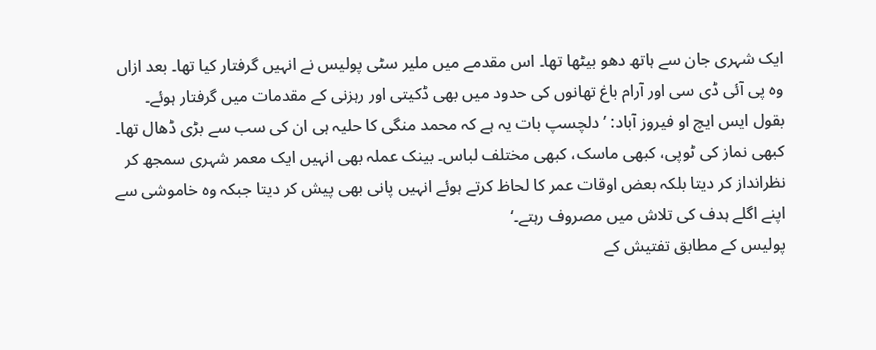ایک شہری جان سے ہاتھ دھو بیٹھا تھا۔ اس مقدمے میں ملیر سٹی پولیس نے انہیں گرفتار کیا تھا۔ بعد ازاں وہ پی آئی ڈی سی اور آرام باغ تھانوں کی حدود میں بھی ڈکیتی اور رہزنی کے مقدمات میں گرفتار ہوئے۔
بقول ایس ایچ او فیروز آباد: ’دلچسپ بات یہ ہے کہ محمد منگی کا حلیہ ہی ان کی سب سے بڑی ڈھال تھا۔ کبھی نماز کی ٹوپی، کبھی ماسک، کبھی مختلف لباس۔ بینک عملہ بھی انہیں ایک معمر شہری سمجھ کر نظرانداز کر دیتا بلکہ بعض اوقات عمر کا لحاظ کرتے ہوئے انہیں پانی بھی پیش کر دیتا جبکہ وہ خاموشی سے اپنے اگلے ہدف کی تلاش میں مصروف رہتے۔‘
پولیس کے مطابق تفتیش کے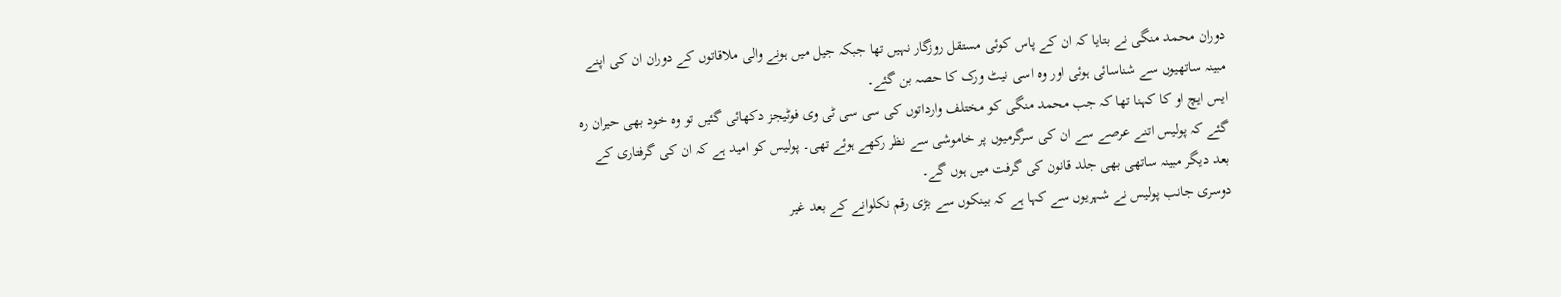دوران محمد منگی نے بتایا کہ ان کے پاس کوئی مستقل روزگار نہیں تھا جبکہ جیل میں ہونے والی ملاقاتوں کے دوران ان کی اپنے مبینہ ساتھیوں سے شناسائی ہوئی اور وہ اسی نیٹ ورک کا حصہ بن گئے۔
ایس ایچ او کا کہنا تھا کہ جب محمد منگی کو مختلف وارداتوں کی سی سی ٹی وی فوٹیجز دکھائی گئیں تو وہ خود بھی حیران رہ گئے کہ پولیس اتنے عرصے سے ان کی سرگرمیوں پر خاموشی سے نظر رکھے ہوئے تھی۔ پولیس کو امید ہے کہ ان کی گرفتاری کے بعد دیگر مبینہ ساتھی بھی جلد قانون کی گرفت میں ہوں گے۔
دوسری جانب پولیس نے شہریوں سے کہا ہے کہ بینکوں سے بڑی رقم نکلوانے کے بعد غیر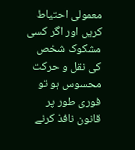معمولی احتیاط کریں اور اگر کسی مشکوک شخص کی نقل و حرکت محسوس ہو تو فوری طور پر قانون نافذ کرنے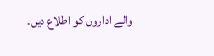والے اداروں کو اطلاع دیں۔